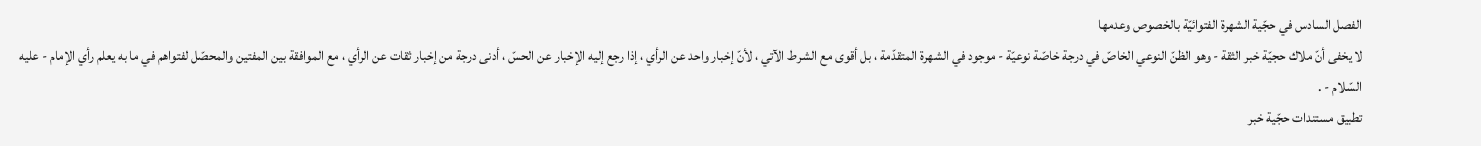الفصل السادس في حجّية الشهرة الفتوائيّة بالخصوص وعدمها
لا يخفى أنّ ملاك حجيّة خبر الثقة - وهو الظنّ النوعي الخاصّ في درجة خاصّة نوعيّة - موجود في الشهرة المتقدّمة ، بل أقوى مع الشرط الآتي ، لأنّ إخبار واحد عن الرأي ، إذا رجع إليه الإخبار عن الحسّ ، أدنى درجة من إخبار ثقات عن الرأي ، مع الموافقة بين المفتين والمحصّل لفتواهم في ما به يعلم رأي الإمام - عليه السّلام - .
تطبيق مستندات حجّية خبر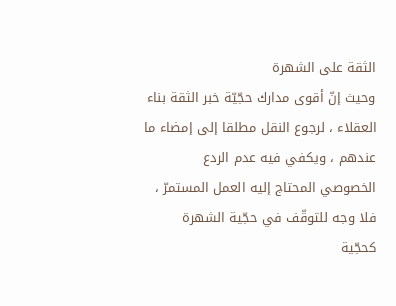الثقة على الشهرة
وحيث إنّ أقوى مدارك حجّيّة خبر الثقة بناء العقلاء ، لرجوع النقل مطلقا إلى إمضاء ما عندهم ، ويكفي فيه عدم الردع الخصوصي المحتاج إليه العمل المستمرّ ، فلا وجه للتوقّف في حجّية الشهرة كحجّية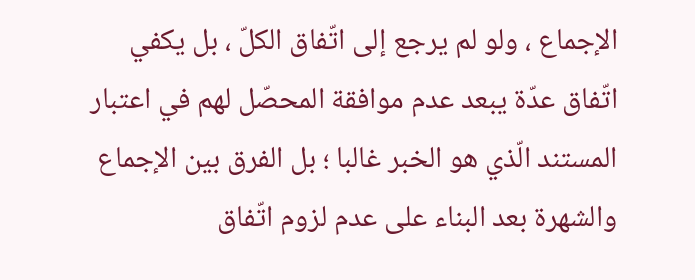الإجماع ، ولو لم يرجع إلى اتّفاق الكلّ ، بل يكفي اتّفاق عدّة يبعد عدم موافقة المحصّل لهم في اعتبار المستند الّذي هو الخبر غالبا ؛ بل الفرق بين الإجماع والشهرة بعد البناء على عدم لزوم اتّفاق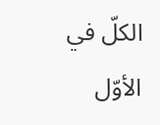الكلّ في الأوّل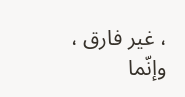، غير فارق ، وإنّما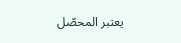يعتبر المحصّل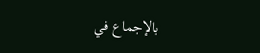بالإجماع في